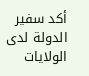أكد سفير الدولة لدى الولايات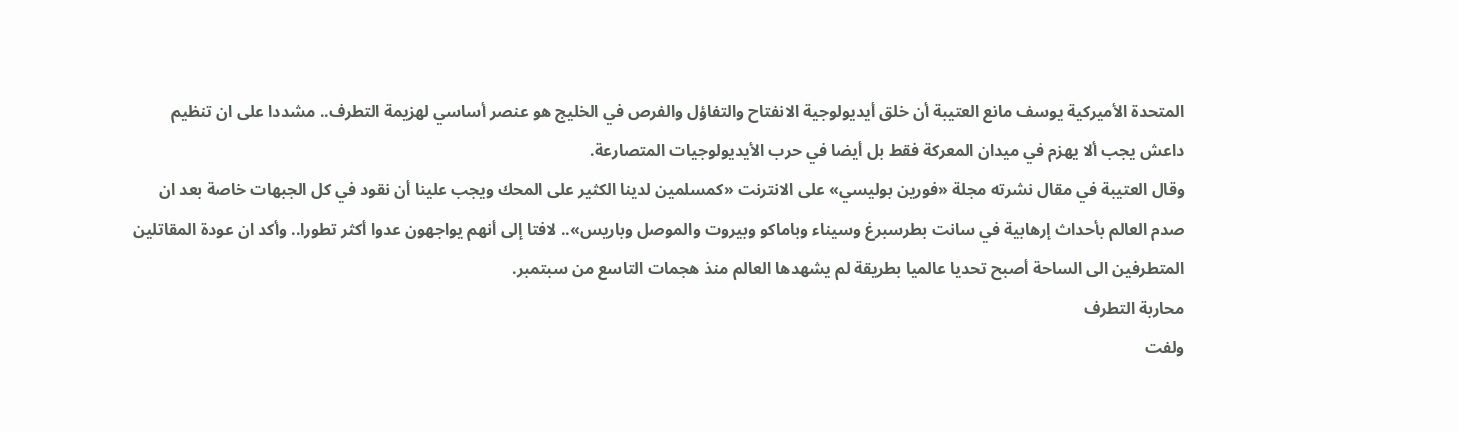المتحدة الأميركية يوسف مانع العتيبة أن خلق أيديولوجية الانفتاح والتفاؤل والفرص في الخليج هو عنصر أساسي لهزيمة التطرف.. مشددا على ان تنظيم داعش يجب ألا يهزم في ميدان المعركة فقط بل أيضا في حرب الأيديولوجيات المتصارعة.
وقال العتيبة في مقال نشرته مجلة «فورين بوليسي» على الانترنت «كمسلمين لدينا الكثير على المحك ويجب علينا أن نقود في كل الجبهات خاصة بعد ان صدم العالم بأحداث إرهابية في سانت بطرسبرغ وسيناء وباماكو وبيروت والموصل وباريس».. لافتا إلى أنهم يواجهون عدوا أكثر تطورا.. وأكد ان عودة المقاتلين المتطرفين الى الساحة أصبح تحديا عالميا بطريقة لم يشهدها العالم منذ هجمات التاسع من سبتمبر.
محاربة التطرف
ولفت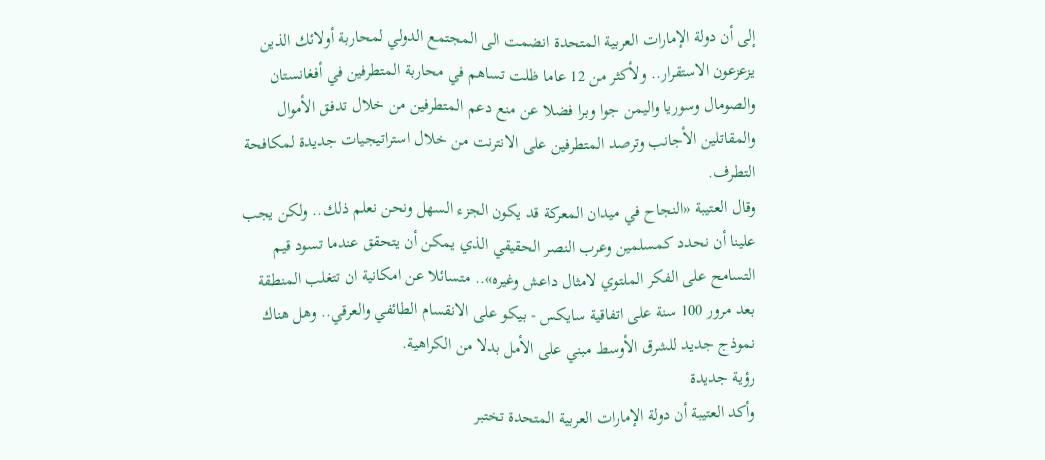إلى أن دولة الإمارات العربية المتحدة انضمت الى المجتمع الدولي لمحاربة أولائك الذين يزعزعون الاستقرار.. ولأكثر من 12 عاما ظلت تساهم في محاربة المتطرفين في أفغانستان والصومال وسوريا واليمن جوا وبرا فضلا عن منع دعم المتطرفين من خلال تدفق الأموال والمقاتلين الأجانب وترصد المتطرفين على الانترنت من خلال استراتيجيات جديدة لمكافحة التطرف.
وقال العتيبة «النجاح في ميدان المعركة قد يكون الجزء السهل ونحن نعلم ذلك.. ولكن يجب علينا أن نحدد كمسلمين وعرب النصر الحقيقي الذي يمكن أن يتحقق عندما تسود قيم التسامح على الفكر الملتوي لامثال داعش وغيره».. متسائلا عن امكانية ان تتغلب المنطقة بعد مرور 100 سنة على اتفاقية سايكس - بيكو على الانقسام الطائفي والعرقي.. وهل هناك نموذج جديد للشرق الأوسط مبني على الأمل بدلا من الكراهية.
رؤية جديدة
وأكد العتيبة أن دولة الإمارات العربية المتحدة تختبر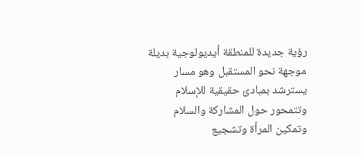رؤية جديدة للمنطقة أيديولوجية بديلة موجهة نحو المستقبل وهو مسار يسترشد بمبادئ حقيقية للإسلام وتتمحور حول المشاركة والسلام وتمكين المرأة وتشجيع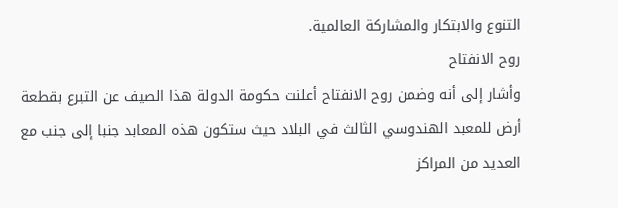التنوع والابتكار والمشاركة العالمية.
روح الانفتاح
وأشار إلى أنه وضمن روح الانفتاح أعلنت حكومة الدولة هذا الصيف عن التبرع بقطعة أرض للمعبد الهندوسي الثالث في البلاد حيث ستكون هذه المعابد جنبا إلى جنب مع العديد من المراكز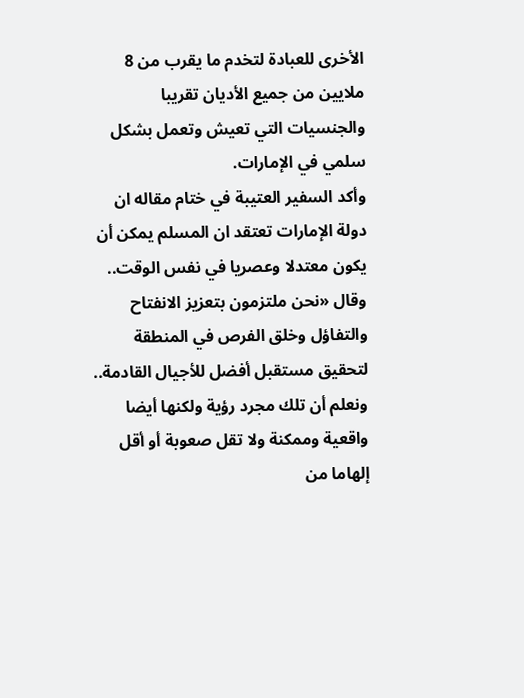الأخرى للعبادة لتخدم ما يقرب من 8 ملايين من جميع الأديان تقريبا والجنسيات التي تعيش وتعمل بشكل سلمي في الإمارات.
وأكد السفير العتيبة في ختام مقاله ان دولة الإمارات تعتقد ان المسلم يمكن أن يكون معتدلا وعصريا في نفس الوقت.. وقال «نحن ملتزمون بتعزيز الانفتاح والتفاؤل وخلق الفرص في المنطقة لتحقيق مستقبل أفضل للأجيال القادمة.. ونعلم أن تلك مجرد رؤية ولكنها أيضا واقعية وممكنة ولا تقل صعوبة أو أقل إلهاما من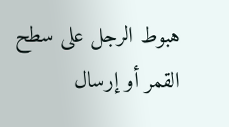هبوط الرجل على سطح القمر أو إرسال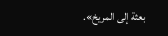بعثة إلى المريخ».